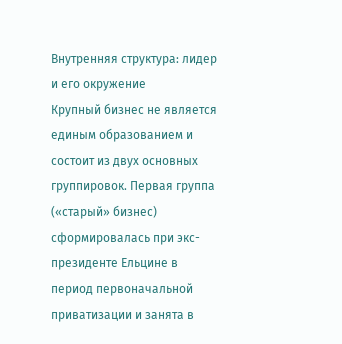Внутренняя структура: лидер и его окружение
Крупный бизнес не является единым образованием и состоит из двух основных группировок. Первая группа («старый» бизнес) сформировалась при экс-президенте Ельцине в период первоначальной приватизации и занята в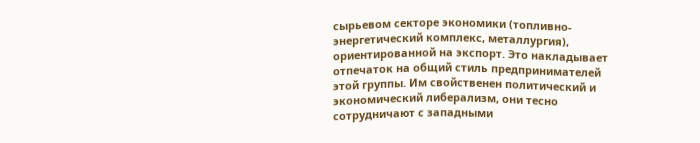сырьевом секторе экономики (топливно-энергетический комплекс, металлургия), ориентированной на экспорт. Это накладывает отпечаток на общий стиль предпринимателей этой группы. Им свойственен политический и экономический либерализм, они тесно сотрудничают с западными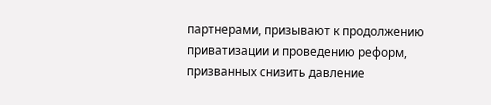партнерами, призывают к продолжению приватизации и проведению реформ, призванных снизить давление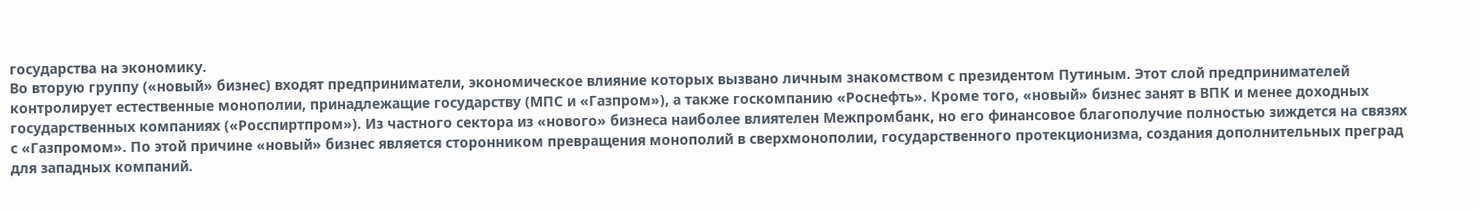государства на экономику.
Во вторую группу («новый» бизнес) входят предприниматели, экономическое влияние которых вызвано личным знакомством с президентом Путиным. Этот слой предпринимателей контролирует естественные монополии, принадлежащие государству (МПС и «Газпром»), а также госкомпанию «Роснефть». Кроме того, «новый» бизнес занят в ВПК и менее доходных государственных компаниях («Росспиртпром»). Из частного сектора из «нового» бизнеса наиболее влиятелен Межпромбанк, но его финансовое благополучие полностью зиждется на связях с «Газпромом». По этой причине «новый» бизнес является сторонником превращения монополий в сверхмонополии, государственного протекционизма, создания дополнительных преград для западных компаний.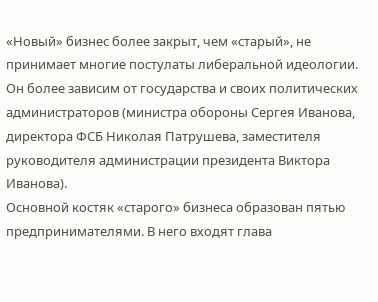«Новый» бизнес более закрыт, чем «старый», не принимает многие постулаты либеральной идеологии. Он более зависим от государства и своих политических администраторов (министра обороны Сергея Иванова, директора ФСБ Николая Патрушева, заместителя руководителя администрации президента Виктора Иванова).
Основной костяк «старого» бизнеса образован пятью предпринимателями. В него входят глава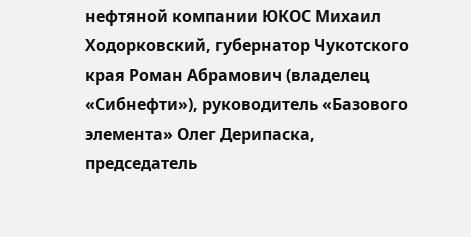нефтяной компании ЮКОС Михаил Ходорковский, губернатор Чукотского края Роман Абрамович (владелец «Сибнефти»), руководитель «Базового элемента» Олег Дерипаска, председатель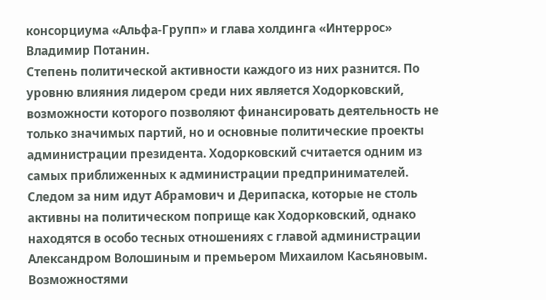консорциума «Альфа-Групп» и глава холдинга «Интеррос» Владимир Потанин.
Степень политической активности каждого из них разнится. По уровню влияния лидером среди них является Ходорковский, возможности которого позволяют финансировать деятельность не только значимых партий, но и основные политические проекты администрации президента. Ходорковский считается одним из самых приближенных к администрации предпринимателей. Следом за ним идут Абрамович и Дерипаска, которые не столь активны на политическом поприще как Ходорковский, однако находятся в особо тесных отношениях с главой администрации Александром Волошиным и премьером Михаилом Касьяновым.
Возможностями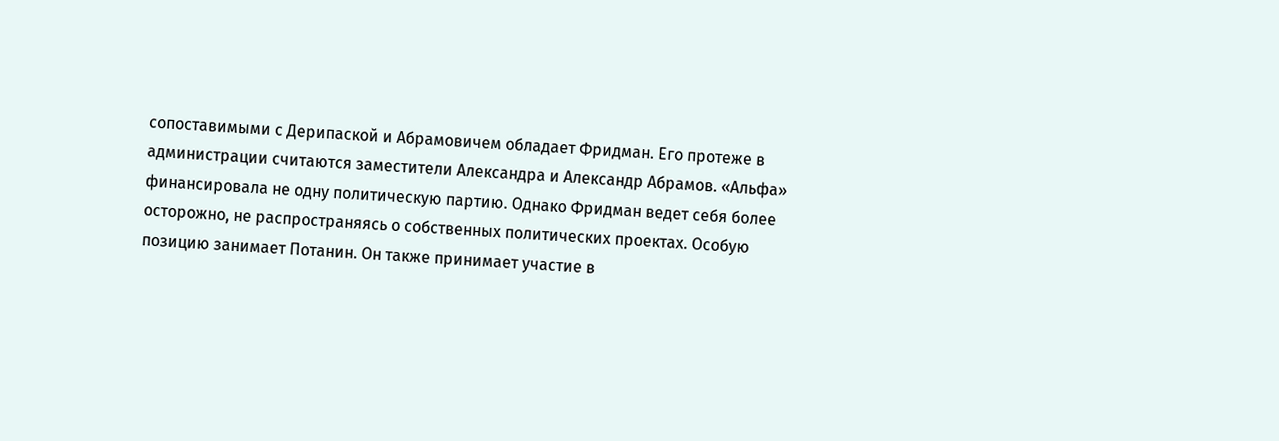сопоставимыми с Дерипаской и Абрамовичем обладает Фридман. Его протеже в администрации считаются заместители Александра и Александр Абрамов. «Альфа» финансировала не одну политическую партию. Однако Фридман ведет себя более осторожно, не распространяясь о собственных политических проектах. Особую позицию занимает Потанин. Он также принимает участие в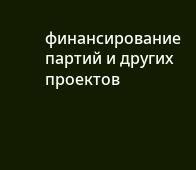финансирование партий и других проектов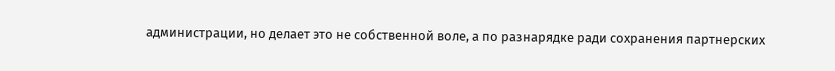администрации, но делает это не собственной воле, а по разнарядке ради сохранения партнерских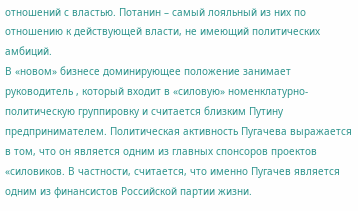отношений с властью. Потанин – самый лояльный из них по отношению к действующей власти, не имеющий политических амбиций.
В «новом» бизнесе доминирующее положение занимает руководитель , который входит в «силовую» номенклатурно-политическую группировку и считается близким Путину предпринимателем. Политическая активность Пугачева выражается в том, что он является одним из главных спонсоров проектов «силовиков. В частности, считается, что именно Пугачев является одним из финансистов Российской партии жизни.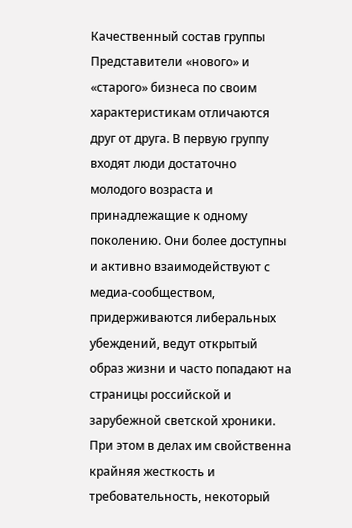Качественный состав группы
Представители «нового» и «старого» бизнеса по своим характеристикам отличаются друг от друга. В первую группу входят люди достаточно молодого возраста и принадлежащие к одному поколению. Они более доступны и активно взаимодействуют с медиа-сообществом, придерживаются либеральных убеждений, ведут открытый образ жизни и часто попадают на страницы российской и зарубежной светской хроники.
При этом в делах им свойственна крайняя жесткость и требовательность, некоторый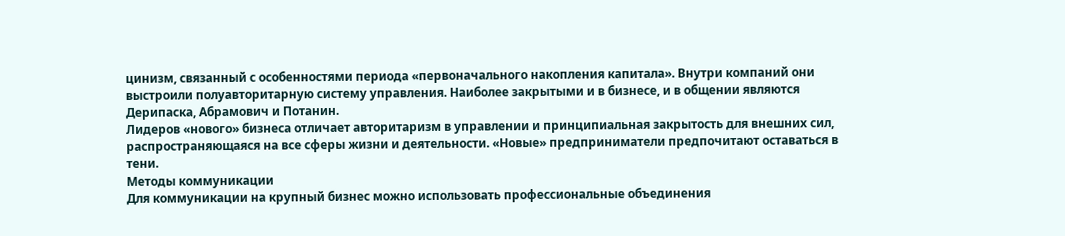цинизм, связанный с особенностями периода «первоначального накопления капитала». Внутри компаний они выстроили полуавторитарную систему управления. Наиболее закрытыми и в бизнесе, и в общении являются Дерипаска, Абрамович и Потанин.
Лидеров «нового» бизнеса отличает авторитаризм в управлении и принципиальная закрытость для внешних сил, распространяющаяся на все сферы жизни и деятельности. «Новые» предприниматели предпочитают оставаться в тени.
Методы коммуникации
Для коммуникации на крупный бизнес можно использовать профессиональные объединения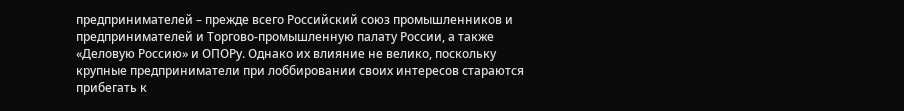предпринимателей – прежде всего Российский союз промышленников и предпринимателей и Торгово-промышленную палату России, а также «Деловую Россию» и ОПОРу. Однако их влияние не велико, поскольку крупные предприниматели при лоббировании своих интересов стараются прибегать к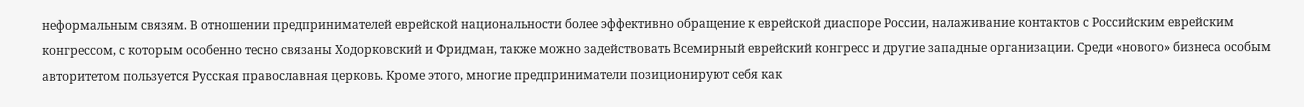неформальным связям. В отношении предпринимателей еврейской национальности более эффективно обращение к еврейской диаспоре России, налаживание контактов с Российским еврейским конгрессом, с которым особенно тесно связаны Ходорковский и Фридман, также можно задействовать Всемирный еврейский конгресс и другие западные организации. Среди «нового» бизнеса особым авторитетом пользуется Русская православная церковь. Кроме этого, многие предприниматели позиционируют себя как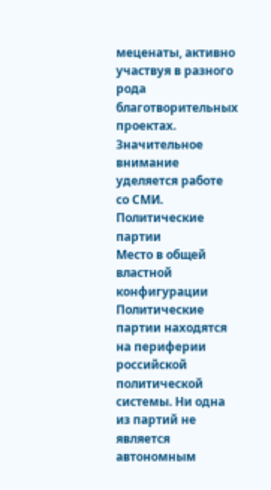меценаты, активно участвуя в разного рода благотворительных проектах. Значительное внимание уделяется работе со СМИ.
Политические партии
Место в общей властной конфигурации
Политические партии находятся на периферии российской политической системы. Ни одна из партий не является автономным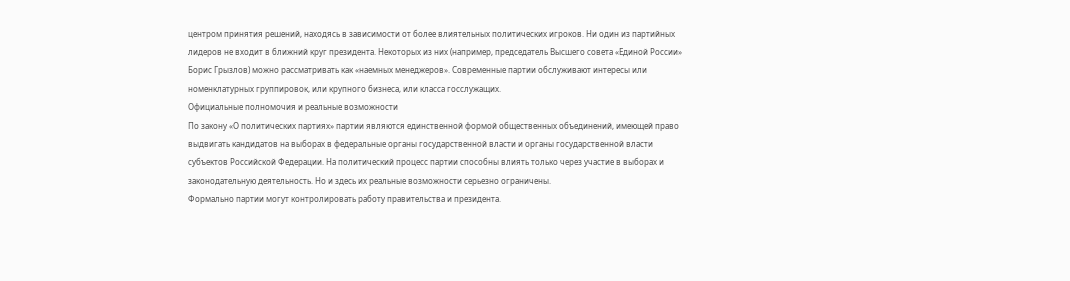центром принятия решений, находясь в зависимости от более влиятельных политических игроков. Ни один из партийных лидеров не входит в ближний круг президента. Некоторых из них (например, председатель Высшего совета «Единой России» Борис Грызлов) можно рассматривать как «наемных менеджеров». Современные партии обслуживают интересы или номенклатурных группировок, или крупного бизнеса, или класса госслужащих.
Официальные полномочия и реальные возможности
По закону «О политических партиях» партии являются единственной формой общественных объединений, имеющей право выдвигать кандидатов на выборах в федеральные органы государственной власти и органы государственной власти субъектов Российской Федерации. На политический процесс партии способны влиять только через участие в выборах и законодательную деятельность. Но и здесь их реальные возможности серьезно ограничены.
Формально партии могут контролировать работу правительства и президента.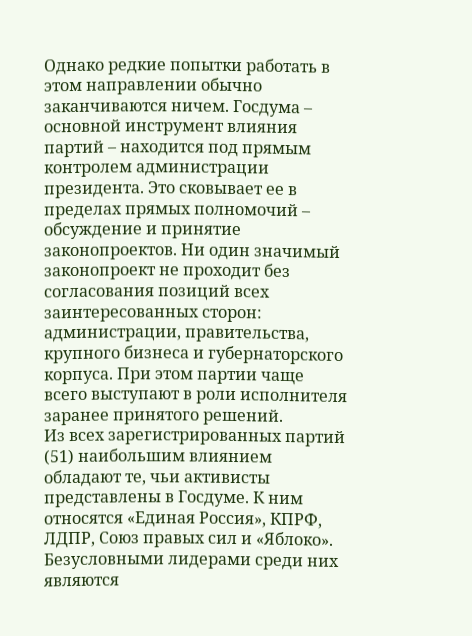Однако редкие попытки работать в этом направлении обычно заканчиваются ничем. Госдума – основной инструмент влияния партий – находится под прямым контролем администрации президента. Это сковывает ее в пределах прямых полномочий – обсуждение и принятие законопроектов. Ни один значимый законопроект не проходит без согласования позиций всех заинтересованных сторон: администрации, правительства, крупного бизнеса и губернаторского корпуса. При этом партии чаще всего выступают в роли исполнителя заранее принятого решений.
Из всех зарегистрированных партий (51) наибольшим влиянием обладают те, чьи активисты представлены в Госдуме. К ним относятся «Единая Россия», КПРФ, ЛДПР, Союз правых сил и «Яблоко». Безусловными лидерами среди них являются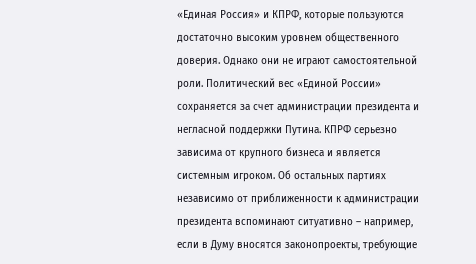«Единая Россия» и КПРФ, которые пользуются достаточно высоким уровнем общественного доверия. Однако они не играют самостоятельной роли. Политический вес «Единой России» сохраняется за счет администрации президента и негласной поддержки Путина. КПРФ серьезно зависима от крупного бизнеса и является системным игроком. Об остальных партиях независимо от приближенности к администрации президента вспоминают ситуативно – например, если в Думу вносятся законопроекты, требующие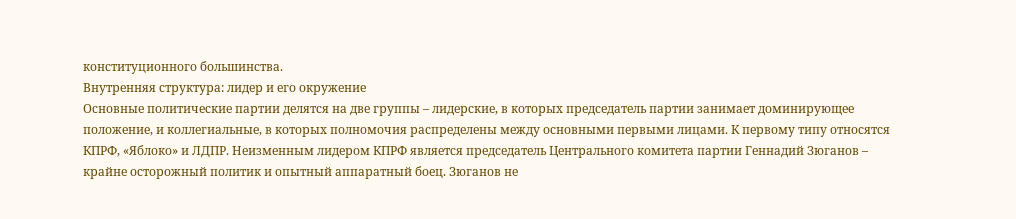конституционного большинства.
Внутренняя структура: лидер и его окружение
Основные политические партии делятся на две группы – лидерские, в которых председатель партии занимает доминирующее положение, и коллегиальные, в которых полномочия распределены между основными первыми лицами. К первому типу относятся КПРФ, «Яблоко» и ЛДПР. Неизменным лидером КПРФ является председатель Центрального комитета партии Геннадий Зюганов – крайне осторожный политик и опытный аппаратный боец. Зюганов не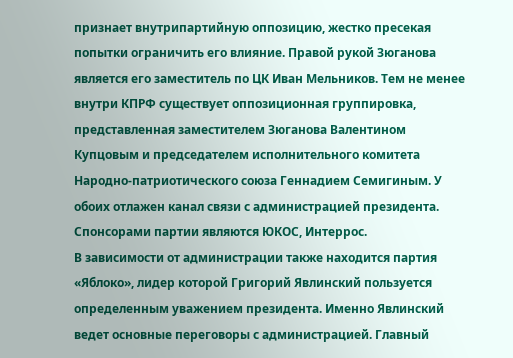признает внутрипартийную оппозицию, жестко пресекая попытки ограничить его влияние. Правой рукой Зюганова является его заместитель по ЦК Иван Мельников. Тем не менее внутри КПРФ существует оппозиционная группировка, представленная заместителем Зюганова Валентином Купцовым и председателем исполнительного комитета Народно-патриотического союза Геннадием Семигиным. У обоих отлажен канал связи с администрацией президента. Спонсорами партии являются ЮКОС, Интеррос.
В зависимости от администрации также находится партия «Яблоко», лидер которой Григорий Явлинский пользуется определенным уважением президента. Именно Явлинский ведет основные переговоры с администрацией. Главный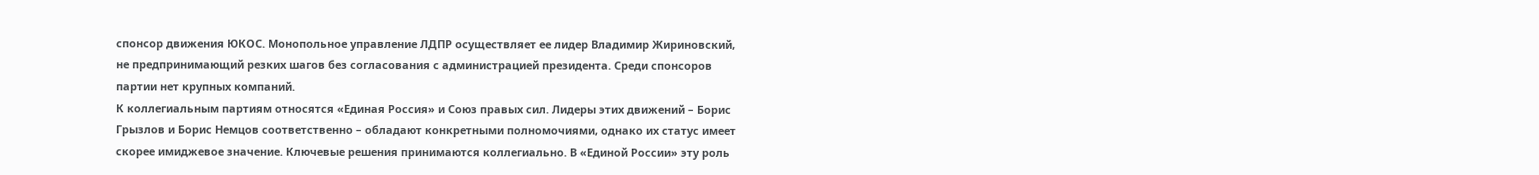спонсор движения ЮКОС. Монопольное управление ЛДПР осуществляет ее лидер Владимир Жириновский, не предпринимающий резких шагов без согласования с администрацией президента. Среди спонсоров партии нет крупных компаний.
К коллегиальным партиям относятся «Единая Россия» и Союз правых сил. Лидеры этих движений – Борис Грызлов и Борис Немцов соответственно – обладают конкретными полномочиями, однако их статус имеет скорее имиджевое значение. Ключевые решения принимаются коллегиально. В «Единой России» эту роль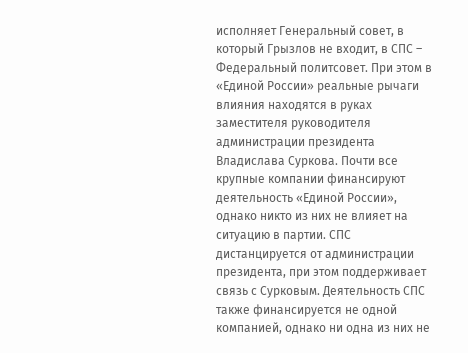исполняет Генеральный совет, в который Грызлов не входит, в СПС – Федеральный политсовет. При этом в «Единой России» реальные рычаги влияния находятся в руках заместителя руководителя администрации президента Владислава Суркова. Почти все крупные компании финансируют деятельность «Единой России», однако никто из них не влияет на ситуацию в партии. СПС дистанцируется от администрации президента, при этом поддерживает связь с Сурковым. Деятельность СПС также финансируется не одной компанией, однако ни одна из них не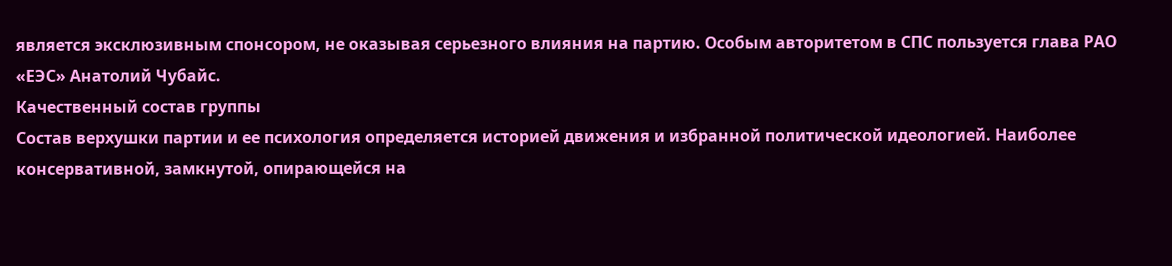является эксклюзивным спонсором, не оказывая серьезного влияния на партию. Особым авторитетом в СПС пользуется глава РАО «ЕЭС» Анатолий Чубайс.
Качественный состав группы
Состав верхушки партии и ее психология определяется историей движения и избранной политической идеологией. Наиболее консервативной, замкнутой, опирающейся на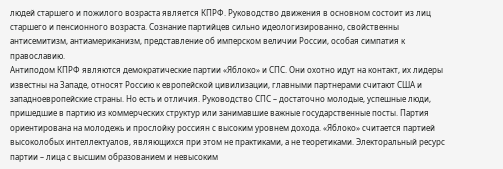людей старшего и пожилого возраста является КПРФ. Руководство движения в основном состоит из лиц старшего и пенсионного возраста. Сознание партийцев сильно идеологизированно, свойственны антисемитизм, антиамериканизм, представление об имперском величии России, особая симпатия к православию.
Антиподом КПРФ являются демократические партии «Яблоко» и СПС. Они охотно идут на контакт, их лидеры известны на Западе, относят Россию к европейской цивилизации, главными партнерами считают США и западноевропейские страны. Но есть и отличия. Руководство СПС – достаточно молодые, успешные люди, пришедшие в партию из коммерческих структур или занимавшие важные государственные посты. Партия ориентирована на молодежь и прослойку россиян с высоким уровнем дохода. «Яблоко» считается партией высоколобых интеллектуалов, являющихся при этом не практиками, а не теоретиками. Электоральный ресурс партии – лица с высшим образованием и невысоким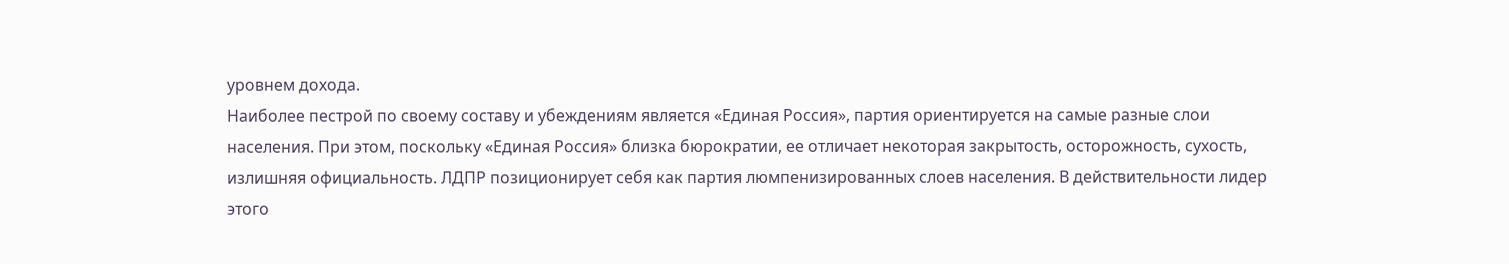уровнем дохода.
Наиболее пестрой по своему составу и убеждениям является «Единая Россия», партия ориентируется на самые разные слои населения. При этом, поскольку «Единая Россия» близка бюрократии, ее отличает некоторая закрытость, осторожность, сухость, излишняя официальность. ЛДПР позиционирует себя как партия люмпенизированных слоев населения. В действительности лидер этого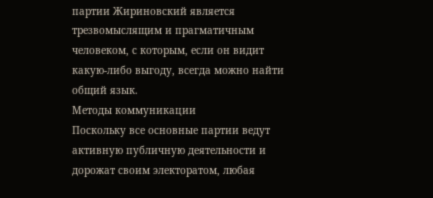партии Жириновский является трезвомыслящим и прагматичным человеком, с которым, если он видит какую-либо выгоду, всегда можно найти общий язык.
Методы коммуникации
Поскольку все основные партии ведут активную публичную деятельности и дорожат своим электоратом, любая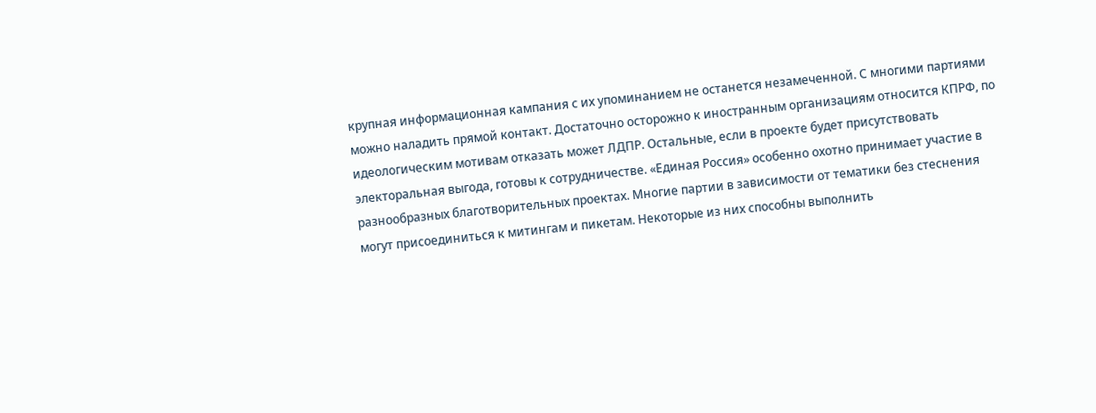крупная информационная кампания с их упоминанием не останется незамеченной. С многими партиями можно наладить прямой контакт. Достаточно осторожно к иностранным организациям относится КПРФ, по идеологическим мотивам отказать может ЛДПР. Остальные, если в проекте будет присутствовать электоральная выгода, готовы к сотрудничестве. «Единая Россия» особенно охотно принимает участие в разнообразных благотворительных проектах. Многие партии в зависимости от тематики без стеснения могут присоединиться к митингам и пикетам. Некоторые из них способны выполнить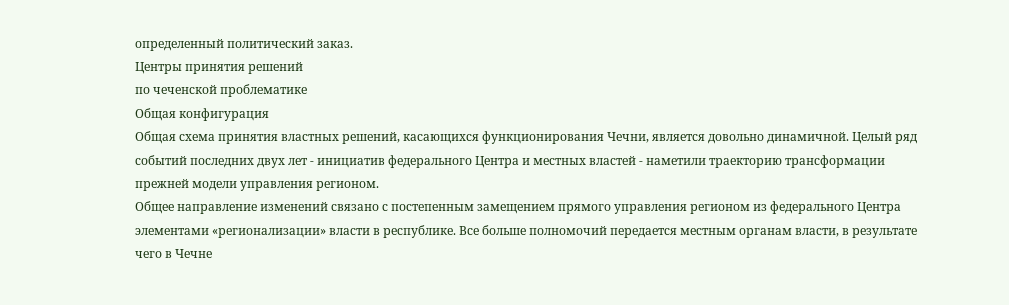определенный политический заказ.
Центры принятия решений
по чеченской проблематике
Общая конфигурация
Общая схема принятия властных решений, касающихся функционирования Чечни, является довольно динамичной. Целый ряд событий последних двух лет - инициатив федерального Центра и местных властей - наметили траекторию трансформации прежней модели управления регионом.
Общее направление изменений связано с постепенным замещением прямого управления регионом из федерального Центра элементами «регионализации» власти в республике. Все больше полномочий передается местным органам власти, в результате чего в Чечне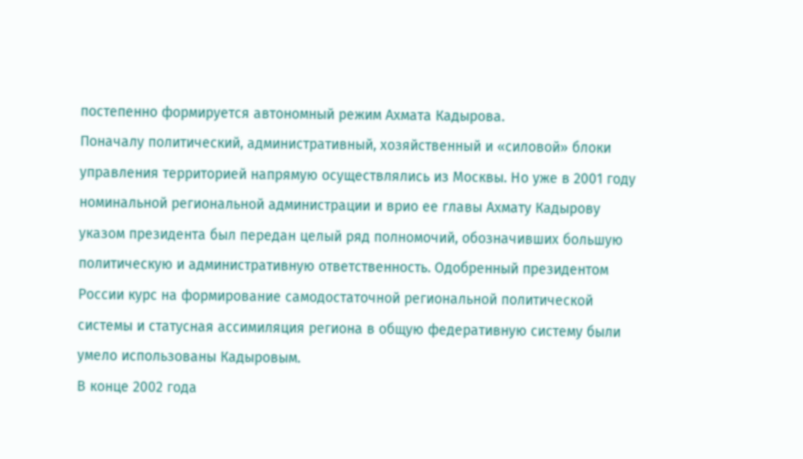постепенно формируется автономный режим Ахмата Кадырова.
Поначалу политический, административный, хозяйственный и «силовой» блоки управления территорией напрямую осуществлялись из Москвы. Но уже в 2001 году номинальной региональной администрации и врио ее главы Ахмату Кадырову указом президента был передан целый ряд полномочий, обозначивших большую политическую и административную ответственность. Одобренный президентом России курс на формирование самодостаточной региональной политической системы и статусная ассимиляция региона в общую федеративную систему были умело использованы Кадыровым.
В конце 2002 года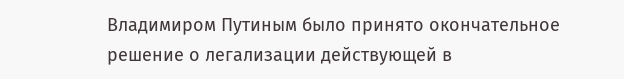Владимиром Путиным было принято окончательное решение о легализации действующей в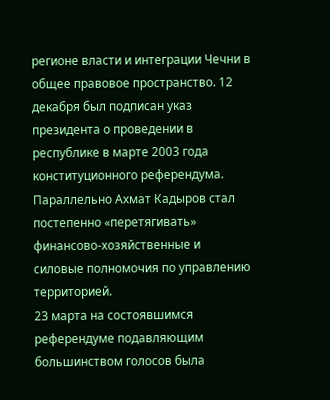регионе власти и интеграции Чечни в общее правовое пространство. 12 декабря был подписан указ президента о проведении в республике в марте 2003 года конституционного референдума. Параллельно Ахмат Кадыров стал постепенно «перетягивать» финансово-хозяйственные и силовые полномочия по управлению территорией.
23 марта на состоявшимся референдуме подавляющим большинством голосов была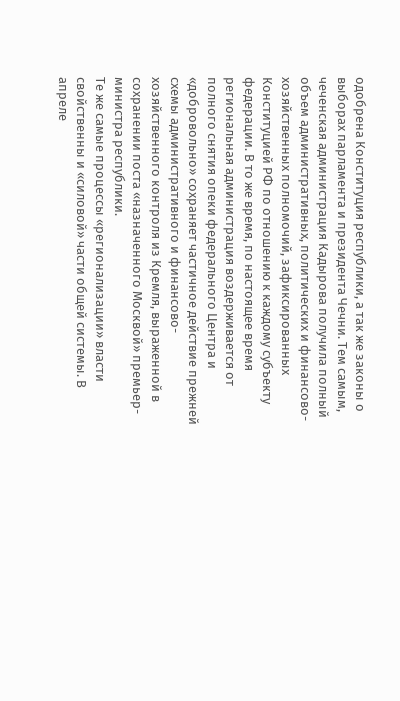одобрена Конституция республики, а так же законы о выборах парламента и президента Чечни. Тем самым, чеченская администрация Кадырова получила полный объем административных, политических и финансово-хозяйственных полномочий, зафиксированных Конституцией РФ по отношению к каждому субъекту федерации. В то же время, по настоящее время региональная администрация воздерживается от полного снятия опеки федерального Центра и «добровольно» сохраняет частичное действие прежней схемы административного и финансово-хозяйственного контроля из Кремля, выраженной в сохранении поста «назначенного Москвой» премьер-министра республики.
Те же самые процессы «регионализации» власти свойственны и «силовой» части общей системы. В апреле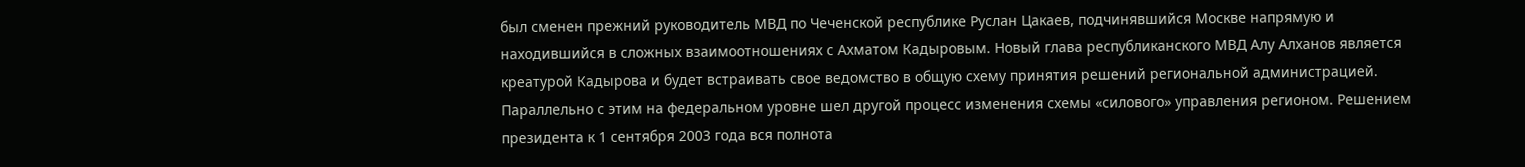был сменен прежний руководитель МВД по Чеченской республике Руслан Цакаев, подчинявшийся Москве напрямую и находившийся в сложных взаимоотношениях с Ахматом Кадыровым. Новый глава республиканского МВД Алу Алханов является креатурой Кадырова и будет встраивать свое ведомство в общую схему принятия решений региональной администрацией.
Параллельно с этим на федеральном уровне шел другой процесс изменения схемы «силового» управления регионом. Решением президента к 1 сентября 2003 года вся полнота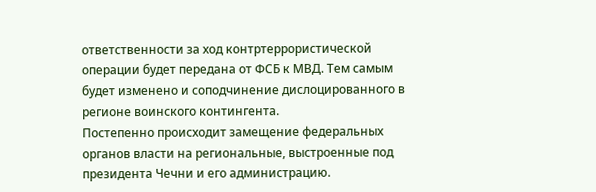ответственности за ход контртеррористической операции будет передана от ФСБ к МВД. Тем самым будет изменено и соподчинение дислоцированного в регионе воинского контингента.
Постепенно происходит замещение федеральных органов власти на региональные, выстроенные под президента Чечни и его администрацию.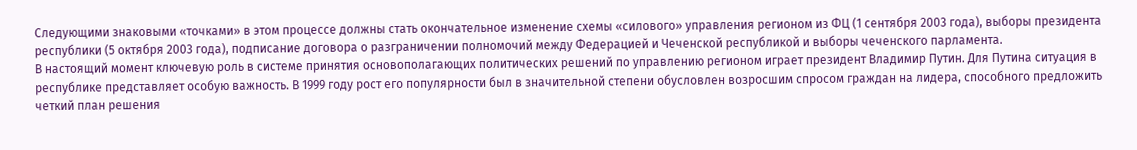Следующими знаковыми «точками» в этом процессе должны стать окончательное изменение схемы «силового» управления регионом из ФЦ (1 сентября 2003 года), выборы президента республики (5 октября 2003 года), подписание договора о разграничении полномочий между Федерацией и Чеченской республикой и выборы чеченского парламента.
В настоящий момент ключевую роль в системе принятия основополагающих политических решений по управлению регионом играет президент Владимир Путин. Для Путина ситуация в республике представляет особую важность. В 1999 году рост его популярности был в значительной степени обусловлен возросшим спросом граждан на лидера, способного предложить четкий план решения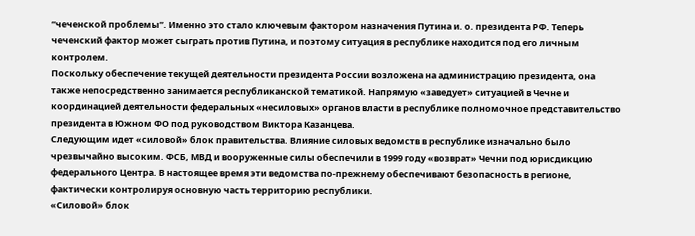“чеченской проблемы”. Именно это стало ключевым фактором назначения Путина и. о. президента РФ. Теперь чеченский фактор может сыграть против Путина, и поэтому ситуация в республике находится под его личным контролем.
Поскольку обеспечение текущей деятельности президента России возложена на администрацию президента, она также непосредственно занимается республиканской тематикой. Напрямую «заведует» ситуацией в Чечне и координацией деятельности федеральных «несиловых» органов власти в республике полномочное представительство президента в Южном ФО под руководством Виктора Казанцева.
Следующим идет «силовой» блок правительства. Влияние силовых ведомств в республике изначально было чрезвычайно высоким. ФСБ, МВД и вооруженные силы обеспечили в 1999 году «возврат» Чечни под юрисдикцию федерального Центра. В настоящее время эти ведомства по-прежнему обеспечивают безопасность в регионе, фактически контролируя основную часть территорию республики.
«Силовой» блок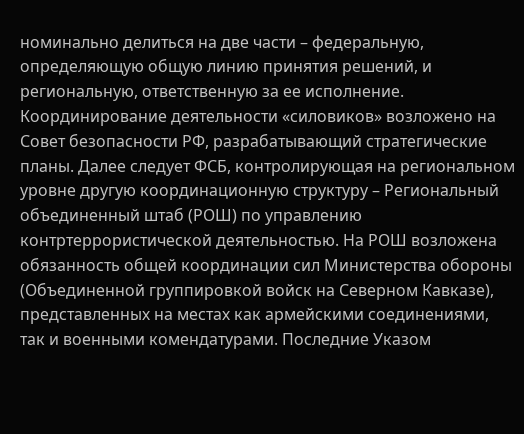номинально делиться на две части – федеральную, определяющую общую линию принятия решений, и региональную, ответственную за ее исполнение. Координирование деятельности «силовиков» возложено на Совет безопасности РФ, разрабатывающий стратегические планы. Далее следует ФСБ, контролирующая на региональном уровне другую координационную структуру – Региональный объединенный штаб (РОШ) по управлению контртеррористической деятельностью. На РОШ возложена обязанность общей координации сил Министерства обороны (Объединенной группировкой войск на Северном Кавказе), представленных на местах как армейскими соединениями, так и военными комендатурами. Последние Указом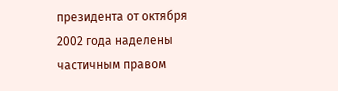президента от октября 2002 года наделены частичным правом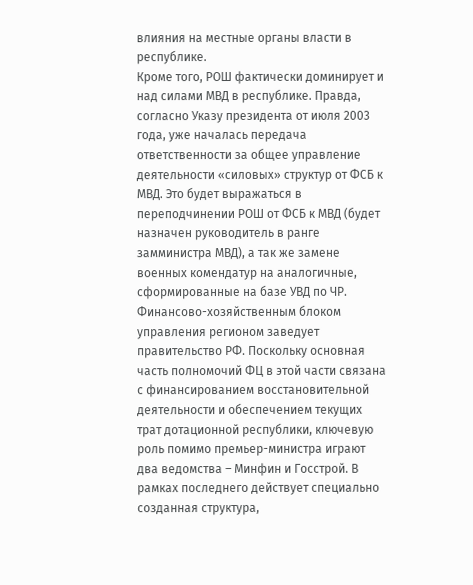влияния на местные органы власти в республике.
Кроме того, РОШ фактически доминирует и над силами МВД в республике. Правда, согласно Указу президента от июля 2003 года, уже началась передача ответственности за общее управление деятельности «силовых» структур от ФСБ к МВД. Это будет выражаться в переподчинении РОШ от ФСБ к МВД (будет назначен руководитель в ранге замминистра МВД), а так же замене военных комендатур на аналогичные, сформированные на базе УВД по ЧР.
Финансово-хозяйственным блоком управления регионом заведует правительство РФ. Поскольку основная часть полномочий ФЦ в этой части связана с финансированием восстановительной деятельности и обеспечением текущих трат дотационной республики, ключевую роль помимо премьер-министра играют два ведомства – Минфин и Госстрой. В рамках последнего действует специально созданная структура,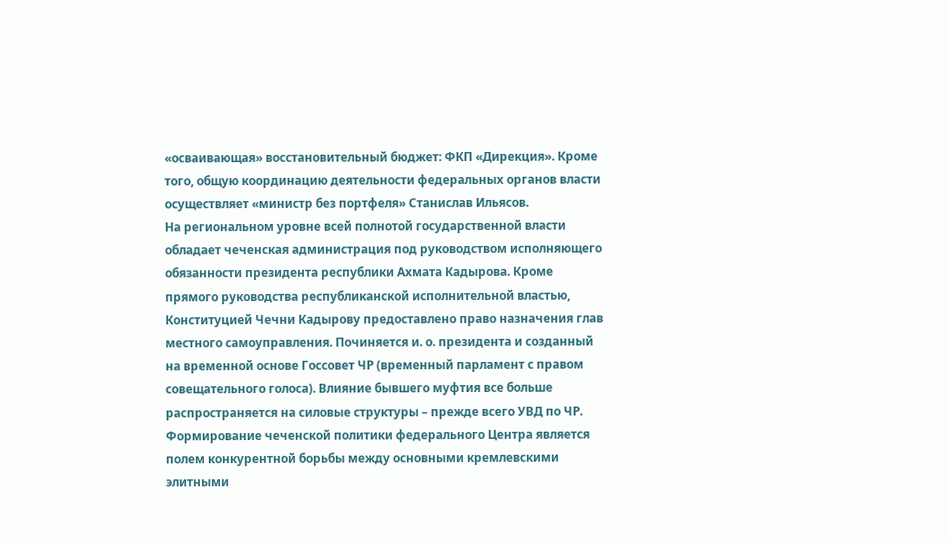«осваивающая» восстановительный бюджет: ФКП «Дирекция». Кроме того, общую координацию деятельности федеральных органов власти осуществляет «министр без портфеля» Станислав Ильясов.
На региональном уровне всей полнотой государственной власти обладает чеченская администрация под руководством исполняющего обязанности президента республики Ахмата Кадырова. Кроме прямого руководства республиканской исполнительной властью, Конституцией Чечни Кадырову предоставлено право назначения глав местного самоуправления. Починяется и. о. президента и созданный на временной основе Госсовет ЧР (временный парламент с правом совещательного голоса). Влияние бывшего муфтия все больше распространяется на силовые структуры – прежде всего УВД по ЧР.
Формирование чеченской политики федерального Центра является полем конкурентной борьбы между основными кремлевскими элитными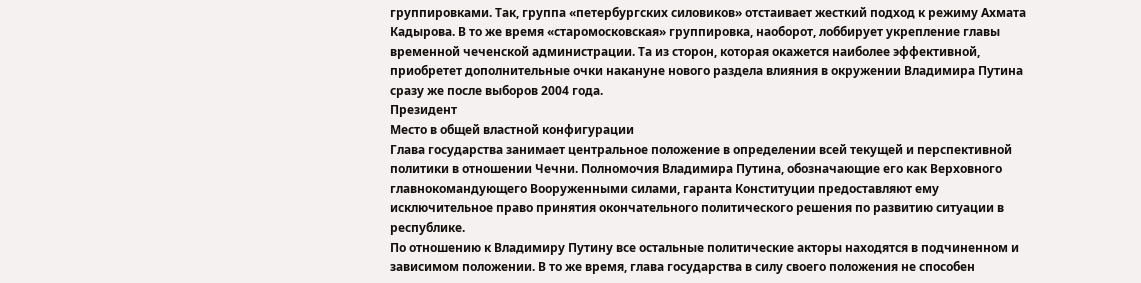группировками. Так, группа «петербургских силовиков» отстаивает жесткий подход к режиму Ахмата Кадырова. В то же время «старомосковская» группировка, наоборот, лоббирует укрепление главы временной чеченской администрации. Та из сторон, которая окажется наиболее эффективной, приобретет дополнительные очки накануне нового раздела влияния в окружении Владимира Путина сразу же после выборов 2004 года.
Президент
Место в общей властной конфигурации
Глава государства занимает центральное положение в определении всей текущей и перспективной политики в отношении Чечни. Полномочия Владимира Путина, обозначающие его как Верховного главнокомандующего Вооруженными силами, гаранта Конституции предоставляют ему исключительное право принятия окончательного политического решения по развитию ситуации в республике.
По отношению к Владимиру Путину все остальные политические акторы находятся в подчиненном и зависимом положении. В то же время, глава государства в силу своего положения не способен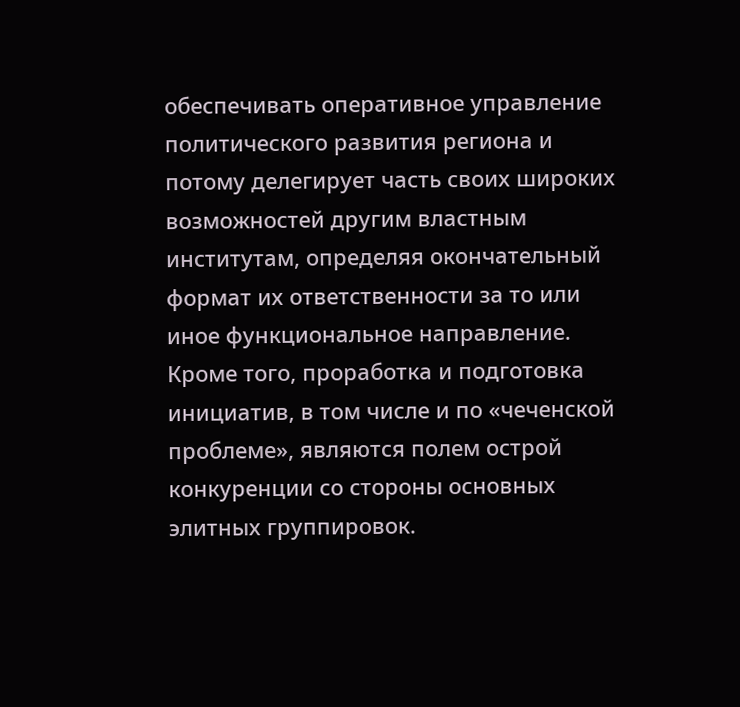обеспечивать оперативное управление политического развития региона и потому делегирует часть своих широких возможностей другим властным институтам, определяя окончательный формат их ответственности за то или иное функциональное направление. Кроме того, проработка и подготовка инициатив, в том числе и по «чеченской проблеме», являются полем острой конкуренции со стороны основных элитных группировок.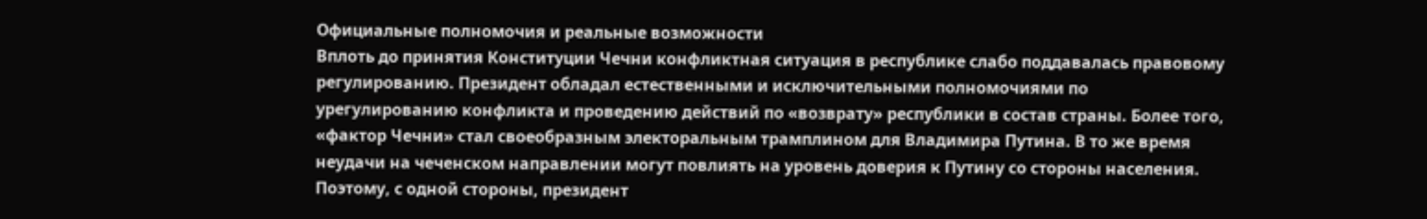Официальные полномочия и реальные возможности
Вплоть до принятия Конституции Чечни конфликтная ситуация в республике слабо поддавалась правовому регулированию. Президент обладал естественными и исключительными полномочиями по урегулированию конфликта и проведению действий по «возврату» республики в состав страны. Более того, «фактор Чечни» стал своеобразным электоральным трамплином для Владимира Путина. В то же время неудачи на чеченском направлении могут повлиять на уровень доверия к Путину со стороны населения.
Поэтому, с одной стороны, президент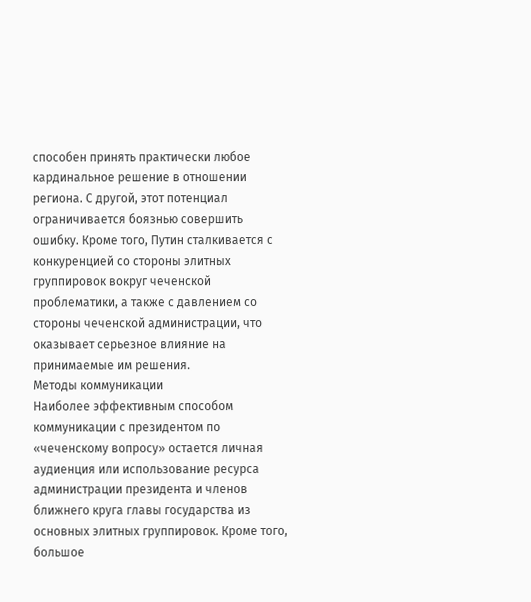способен принять практически любое кардинальное решение в отношении региона. С другой, этот потенциал ограничивается боязнью совершить ошибку. Кроме того, Путин сталкивается с конкуренцией со стороны элитных группировок вокруг чеченской проблематики, а также с давлением со стороны чеченской администрации, что оказывает серьезное влияние на принимаемые им решения.
Методы коммуникации
Наиболее эффективным способом коммуникации с президентом по «чеченскому вопросу» остается личная аудиенция или использование ресурса администрации президента и членов ближнего круга главы государства из основных элитных группировок. Кроме того, большое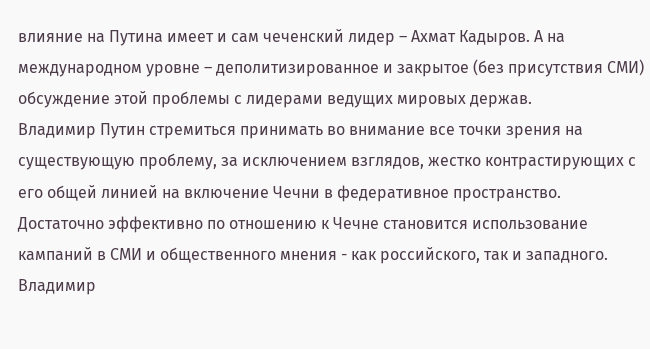влияние на Путина имеет и сам чеченский лидер – Ахмат Кадыров. А на международном уровне – деполитизированное и закрытое (без присутствия СМИ) обсуждение этой проблемы с лидерами ведущих мировых держав.
Владимир Путин стремиться принимать во внимание все точки зрения на существующую проблему, за исключением взглядов, жестко контрастирующих с его общей линией на включение Чечни в федеративное пространство.
Достаточно эффективно по отношению к Чечне становится использование кампаний в СМИ и общественного мнения - как российского, так и западного. Владимир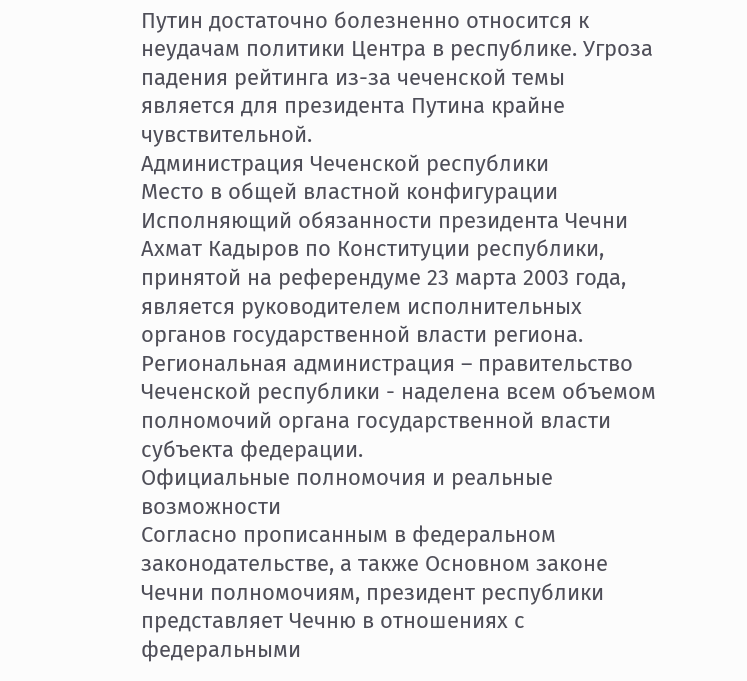Путин достаточно болезненно относится к неудачам политики Центра в республике. Угроза падения рейтинга из-за чеченской темы является для президента Путина крайне чувствительной.
Администрация Чеченской республики
Место в общей властной конфигурации
Исполняющий обязанности президента Чечни Ахмат Кадыров по Конституции республики, принятой на референдуме 23 марта 2003 года, является руководителем исполнительных органов государственной власти региона. Региональная администрация – правительство Чеченской республики - наделена всем объемом полномочий органа государственной власти субъекта федерации.
Официальные полномочия и реальные возможности
Согласно прописанным в федеральном законодательстве, а также Основном законе Чечни полномочиям, президент республики представляет Чечню в отношениях с федеральными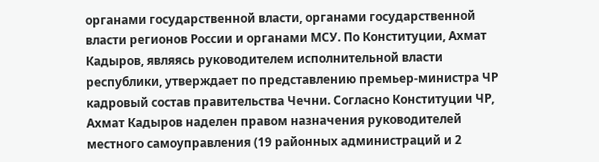органами государственной власти, органами государственной власти регионов России и органами МСУ. По Конституции, Ахмат Кадыров, являясь руководителем исполнительной власти республики, утверждает по представлению премьер-министра ЧР кадровый состав правительства Чечни. Согласно Конституции ЧР, Ахмат Кадыров наделен правом назначения руководителей местного самоуправления (19 районных администраций и 2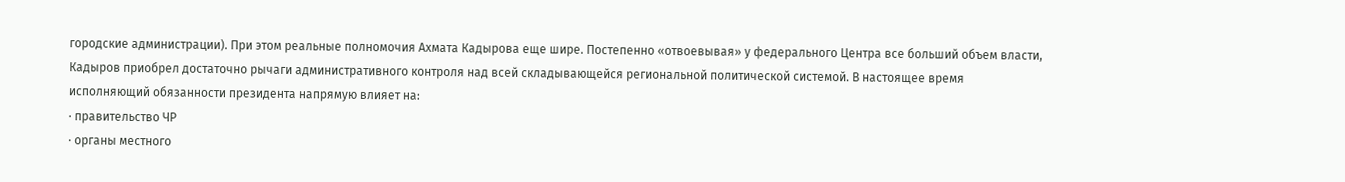городские администрации). При этом реальные полномочия Ахмата Кадырова еще шире. Постепенно «отвоевывая» у федерального Центра все больший объем власти, Кадыров приобрел достаточно рычаги административного контроля над всей складывающейся региональной политической системой. В настоящее время исполняющий обязанности президента напрямую влияет на:
· правительство ЧР
· органы местного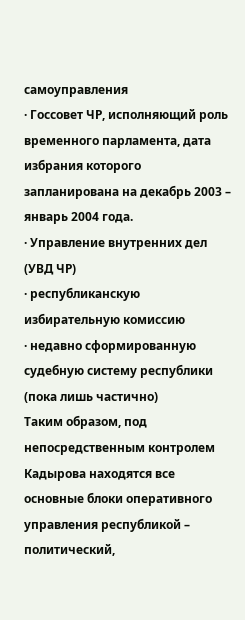самоуправления
· Госсовет ЧР, исполняющий роль временного парламента, дата избрания которого запланирована на декабрь 2003 – январь 2004 года.
· Управление внутренних дел (УВД ЧР)
· республиканскую избирательную комиссию
· недавно сформированную судебную систему республики (пока лишь частично)
Таким образом, под непосредственным контролем Кадырова находятся все основные блоки оперативного управления республикой – политический,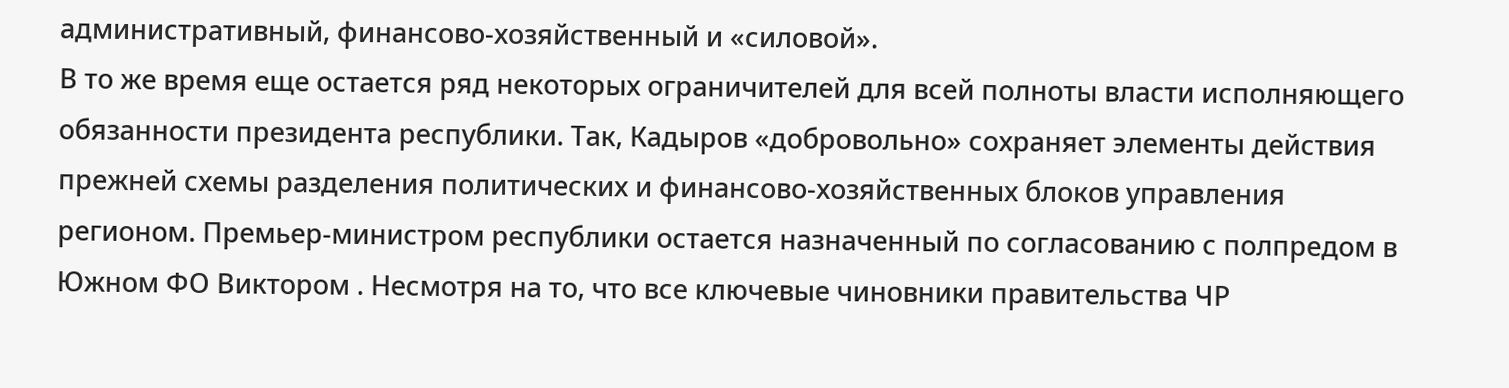административный, финансово-хозяйственный и «силовой».
В то же время еще остается ряд некоторых ограничителей для всей полноты власти исполняющего обязанности президента республики. Так, Кадыров «добровольно» сохраняет элементы действия прежней схемы разделения политических и финансово-хозяйственных блоков управления регионом. Премьер-министром республики остается назначенный по согласованию с полпредом в Южном ФО Виктором . Несмотря на то, что все ключевые чиновники правительства ЧР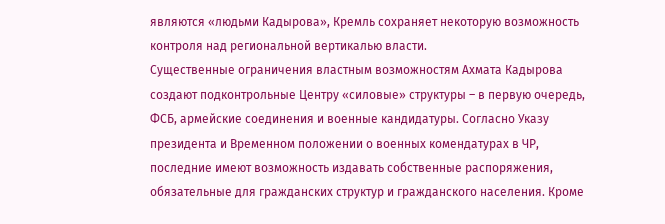являются «людьми Кадырова», Кремль сохраняет некоторую возможность контроля над региональной вертикалью власти.
Существенные ограничения властным возможностям Ахмата Кадырова создают подконтрольные Центру «силовые» структуры – в первую очередь, ФСБ, армейские соединения и военные кандидатуры. Согласно Указу президента и Временном положении о военных комендатурах в ЧР, последние имеют возможность издавать собственные распоряжения, обязательные для гражданских структур и гражданского населения. Кроме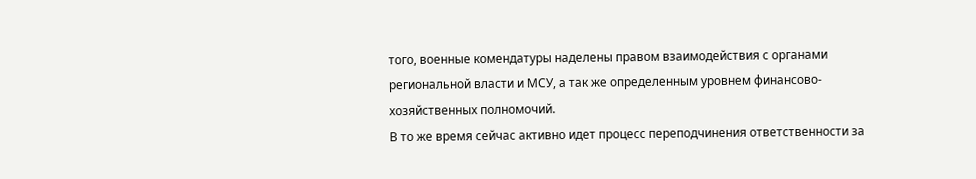того, военные комендатуры наделены правом взаимодействия с органами региональной власти и МСУ, а так же определенным уровнем финансово-хозяйственных полномочий.
В то же время сейчас активно идет процесс переподчинения ответственности за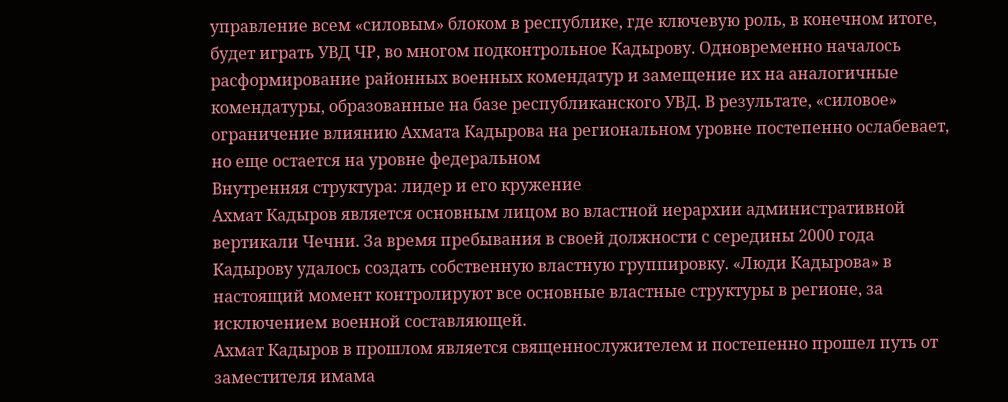управление всем «силовым» блоком в республике, где ключевую роль, в конечном итоге, будет играть УВД ЧР, во многом подконтрольное Кадырову. Одновременно началось расформирование районных военных комендатур и замещение их на аналогичные комендатуры, образованные на базе республиканского УВД. В результате, «силовое» ограничение влиянию Ахмата Кадырова на региональном уровне постепенно ослабевает, но еще остается на уровне федеральном
Внутренняя структура: лидер и его кружение
Ахмат Кадыров является основным лицом во властной иерархии административной вертикали Чечни. За время пребывания в своей должности с середины 2000 года Кадырову удалось создать собственную властную группировку. «Люди Кадырова» в настоящий момент контролируют все основные властные структуры в регионе, за исключением военной составляющей.
Ахмат Кадыров в прошлом является священнослужителем и постепенно прошел путь от заместителя имама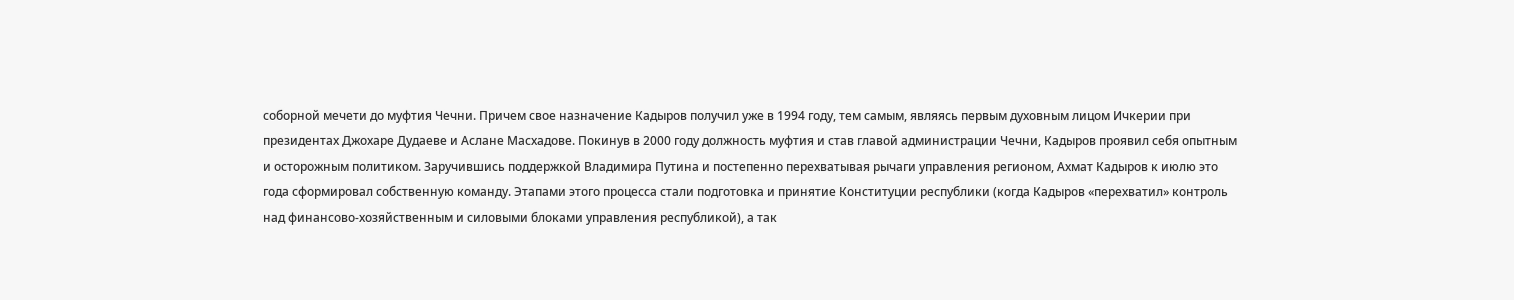соборной мечети до муфтия Чечни. Причем свое назначение Кадыров получил уже в 1994 году, тем самым, являясь первым духовным лицом Ичкерии при президентах Джохаре Дудаеве и Аслане Масхадове. Покинув в 2000 году должность муфтия и став главой администрации Чечни, Кадыров проявил себя опытным и осторожным политиком. Заручившись поддержкой Владимира Путина и постепенно перехватывая рычаги управления регионом, Ахмат Кадыров к июлю это года сформировал собственную команду. Этапами этого процесса стали подготовка и принятие Конституции республики (когда Кадыров «перехватил» контроль над финансово-хозяйственным и силовыми блоками управления республикой), а так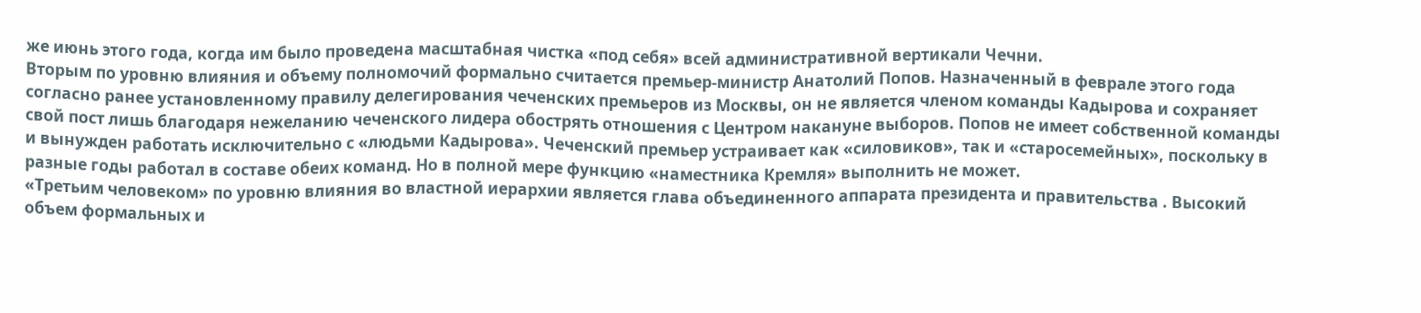же июнь этого года, когда им было проведена масштабная чистка «под себя» всей административной вертикали Чечни.
Вторым по уровню влияния и объему полномочий формально считается премьер-министр Анатолий Попов. Назначенный в феврале этого года согласно ранее установленному правилу делегирования чеченских премьеров из Москвы, он не является членом команды Кадырова и сохраняет свой пост лишь благодаря нежеланию чеченского лидера обострять отношения с Центром накануне выборов. Попов не имеет собственной команды и вынужден работать исключительно с «людьми Кадырова». Чеченский премьер устраивает как «силовиков», так и «старосемейных», поскольку в разные годы работал в составе обеих команд. Но в полной мере функцию «наместника Кремля» выполнить не может.
«Третьим человеком» по уровню влияния во властной иерархии является глава объединенного аппарата президента и правительства . Высокий объем формальных и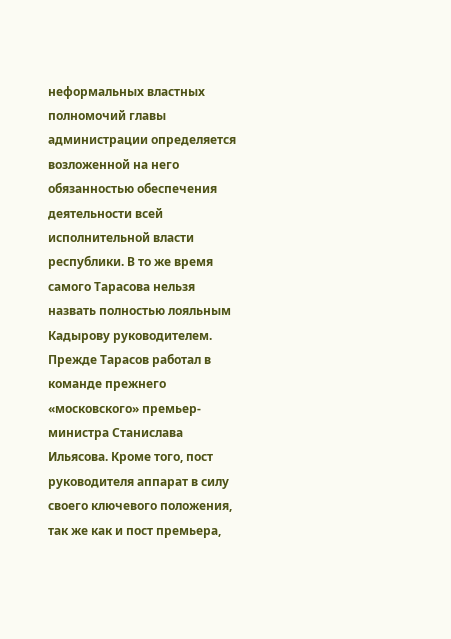неформальных властных полномочий главы администрации определяется возложенной на него обязанностью обеспечения деятельности всей исполнительной власти республики. В то же время самого Тарасова нельзя назвать полностью лояльным Кадырову руководителем. Прежде Тарасов работал в команде прежнего «московского» премьер-министра Станислава Ильясова. Кроме того, пост руководителя аппарат в силу своего ключевого положения, так же как и пост премьера,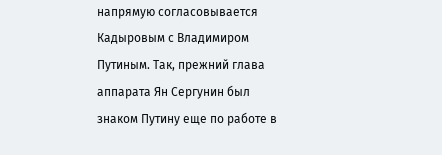напрямую согласовывается Кадыровым с Владимиром Путиным. Так, прежний глава аппарата Ян Сергунин был знаком Путину еще по работе в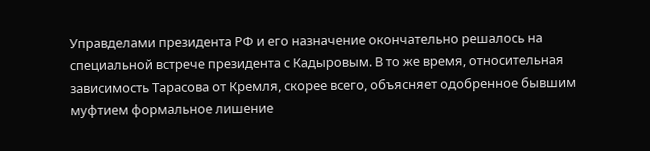Управделами президента РФ и его назначение окончательно решалось на специальной встрече президента с Кадыровым. В то же время, относительная зависимость Тарасова от Кремля, скорее всего, объясняет одобренное бывшим муфтием формальное лишение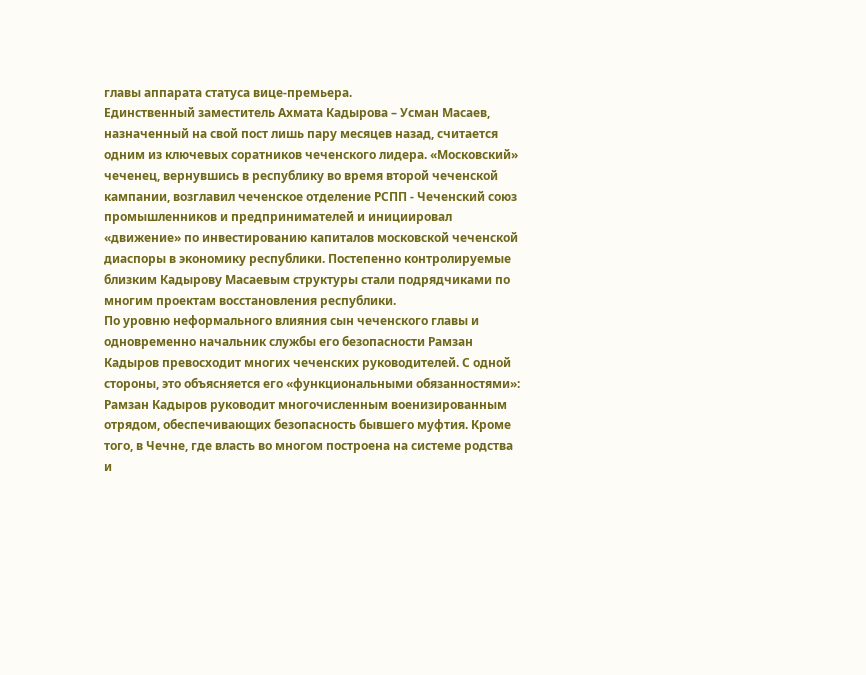главы аппарата статуса вице-премьера.
Единственный заместитель Ахмата Кадырова – Усман Масаев, назначенный на свой пост лишь пару месяцев назад, считается одним из ключевых соратников чеченского лидера. «Московский» чеченец, вернувшись в республику во время второй чеченской кампании, возглавил чеченское отделение РСПП - Чеченский союз промышленников и предпринимателей и инициировал «движение» по инвестированию капиталов московской чеченской диаспоры в экономику республики. Постепенно контролируемые близким Кадырову Масаевым структуры стали подрядчиками по многим проектам восстановления республики.
По уровню неформального влияния сын чеченского главы и одновременно начальник службы его безопасности Рамзан Кадыров превосходит многих чеченских руководителей. С одной стороны, это объясняется его «функциональными обязанностями»: Рамзан Кадыров руководит многочисленным военизированным отрядом, обеспечивающих безопасность бывшего муфтия. Кроме того, в Чечне, где власть во многом построена на системе родства и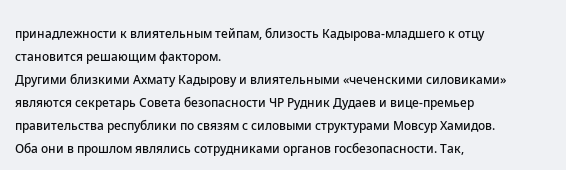принадлежности к влиятельным тейпам, близость Кадырова-младшего к отцу становится решающим фактором.
Другими близкими Ахмату Кадырову и влиятельными «чеченскими силовиками» являются секретарь Совета безопасности ЧР Рудник Дудаев и вице-премьер правительства республики по связям с силовыми структурами Мовсур Хамидов. Оба они в прошлом являлись сотрудниками органов госбезопасности. Так,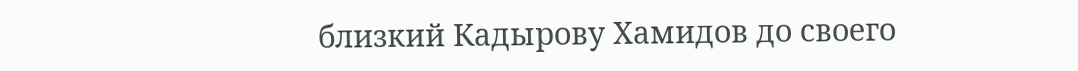близкий Кадырову Хамидов до своего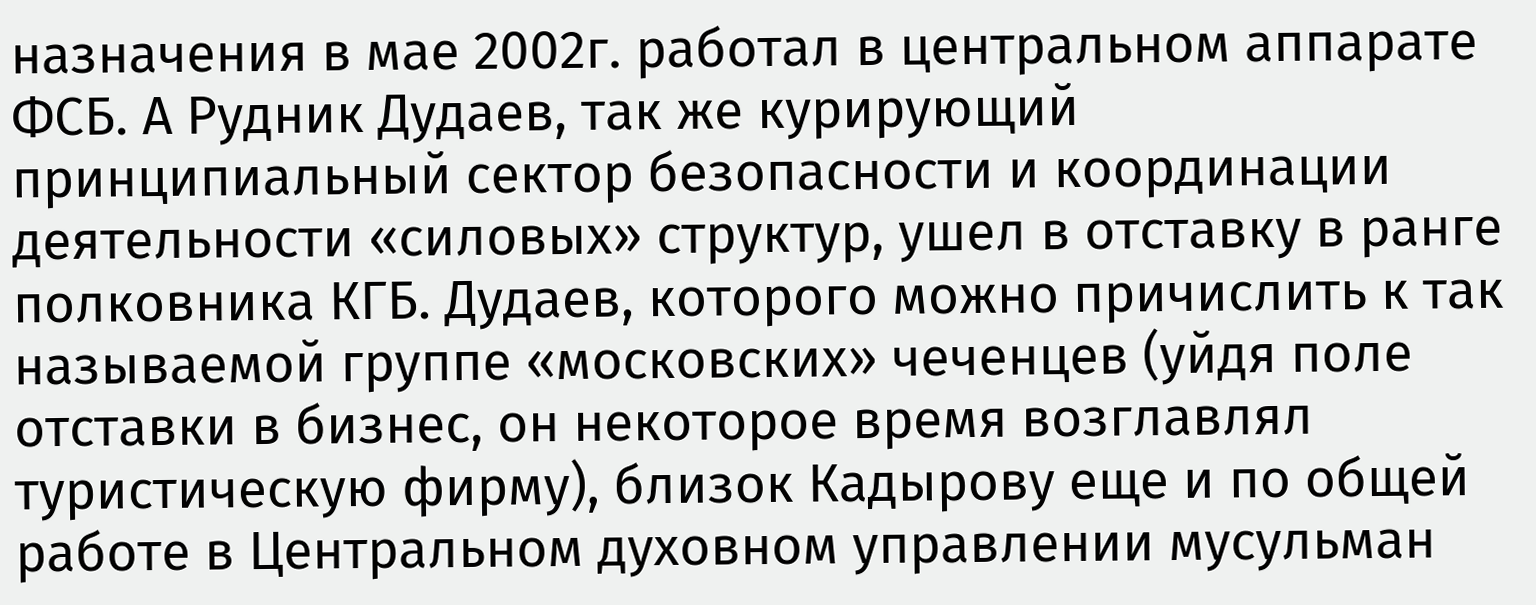назначения в мае 2002г. работал в центральном аппарате ФСБ. А Рудник Дудаев, так же курирующий принципиальный сектор безопасности и координации деятельности «силовых» структур, ушел в отставку в ранге полковника КГБ. Дудаев, которого можно причислить к так называемой группе «московских» чеченцев (уйдя поле отставки в бизнес, он некоторое время возглавлял туристическую фирму), близок Кадырову еще и по общей работе в Центральном духовном управлении мусульман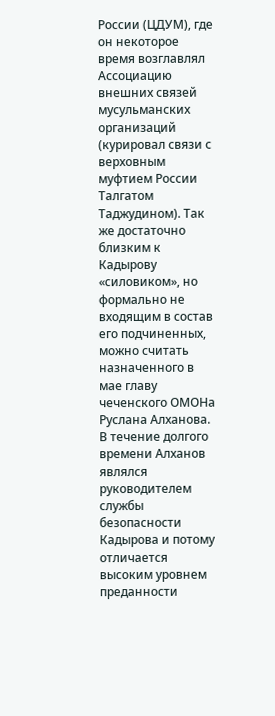России (ЦДУМ), где он некоторое время возглавлял Ассоциацию внешних связей мусульманских организаций (курировал связи с верховным муфтием России Талгатом Таджудином). Так же достаточно близким к Кадырову «силовиком», но формально не входящим в состав его подчиненных, можно считать назначенного в мае главу чеченского ОМОНа Руслана Алханова. В течение долгого времени Алханов являлся руководителем службы безопасности Кадырова и потому отличается высоким уровнем преданности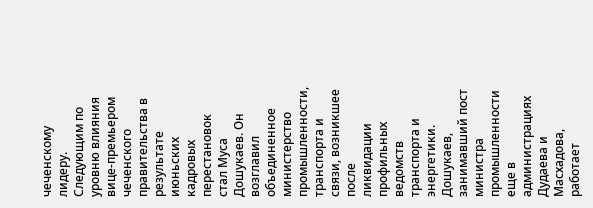чеченскому лидеру.
Следующим по уровню влияния вице-премьером чеченского правительства в результате июньских кадровых перестановок стал Муса Дошукаев. Он возглавил объединенное министерство промышленности, транспорта и связи, возникшее после ликвидации профильных ведомств транспорта и энергетики. Дошукаев, занимавший пост министра промышленности еще в администрациях Дудаева и Масхадова, работает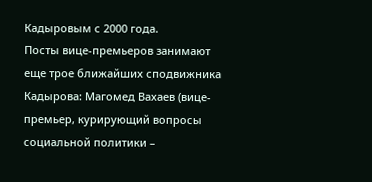Кадыровым с 2000 года.
Посты вице-премьеров занимают еще трое ближайших сподвижника Кадырова: Магомед Вахаев (вице-премьер, курирующий вопросы социальной политики –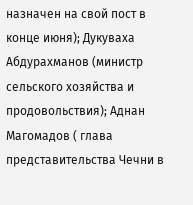назначен на свой пост в конце июня); Дукуваха Абдурахманов (министр сельского хозяйства и продовольствия); Аднан Магомадов ( глава представительства Чечни в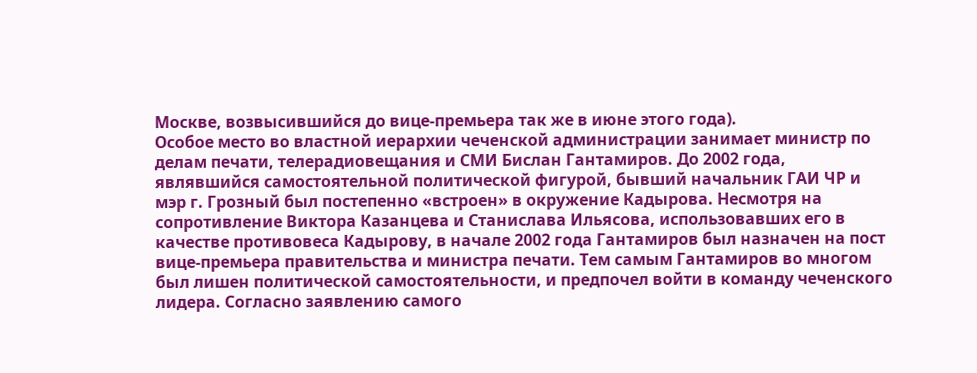Москве, возвысившийся до вице-премьера так же в июне этого года).
Особое место во властной иерархии чеченской администрации занимает министр по делам печати, телерадиовещания и СМИ Бислан Гантамиров. До 2002 года, являвшийся самостоятельной политической фигурой, бывший начальник ГАИ ЧР и мэр г. Грозный был постепенно «встроен» в окружение Кадырова. Несмотря на сопротивление Виктора Казанцева и Станислава Ильясова, использовавших его в качестве противовеса Кадырову, в начале 2002 года Гантамиров был назначен на пост вице-премьера правительства и министра печати. Тем самым Гантамиров во многом был лишен политической самостоятельности, и предпочел войти в команду чеченского лидера. Согласно заявлению самого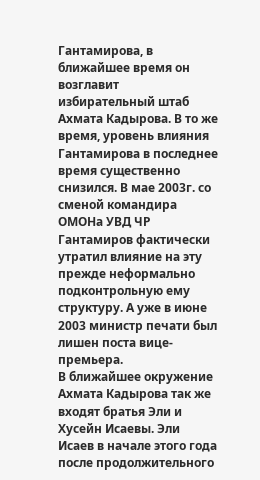Гантамирова, в ближайшее время он возглавит избирательный штаб Ахмата Кадырова. В то же время, уровень влияния Гантамирова в последнее время существенно снизился. В мае 2003г. со сменой командира ОМОНа УВД ЧР Гантамиров фактически утратил влияние на эту прежде неформально подконтрольную ему структуру. А уже в июне 2003 министр печати был лишен поста вице-премьера.
В ближайшее окружение Ахмата Кадырова так же входят братья Эли и Хусейн Исаевы. Эли Исаев в начале этого года после продолжительного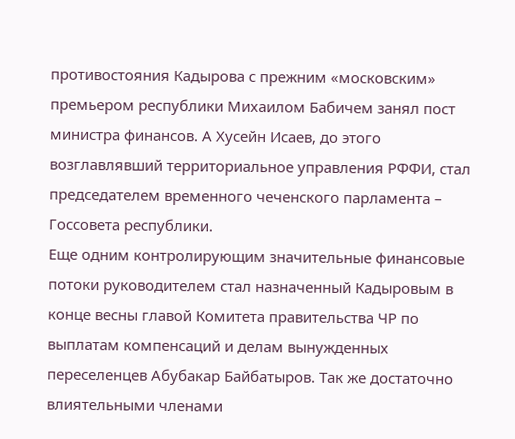противостояния Кадырова с прежним «московским» премьером республики Михаилом Бабичем занял пост министра финансов. А Хусейн Исаев, до этого возглавлявший территориальное управления РФФИ, стал председателем временного чеченского парламента – Госсовета республики.
Еще одним контролирующим значительные финансовые потоки руководителем стал назначенный Кадыровым в конце весны главой Комитета правительства ЧР по выплатам компенсаций и делам вынужденных переселенцев Абубакар Байбатыров. Так же достаточно влиятельными членами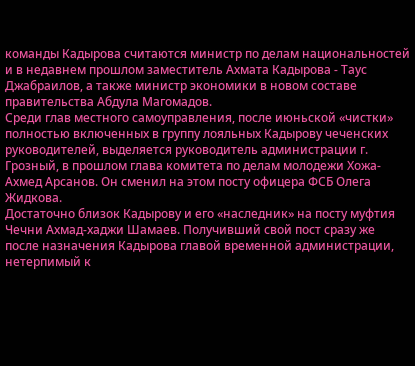команды Кадырова считаются министр по делам национальностей и в недавнем прошлом заместитель Ахмата Кадырова - Таус Джабраилов, а также министр экономики в новом составе правительства Абдула Магомадов.
Среди глав местного самоуправления, после июньской «чистки» полностью включенных в группу лояльных Кадырову чеченских руководителей, выделяется руководитель администрации г. Грозный, в прошлом глава комитета по делам молодежи Хожа-Ахмед Арсанов. Он сменил на этом посту офицера ФСБ Олега Жидкова.
Достаточно близок Кадырову и его «наследник» на посту муфтия Чечни Ахмад-хаджи Шамаев. Получивший свой пост сразу же после назначения Кадырова главой временной администрации, нетерпимый к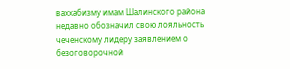ваххабизму имам Шалинского района недавно обозначил свою лояльность чеченскому лидеру заявлением о безоговорочной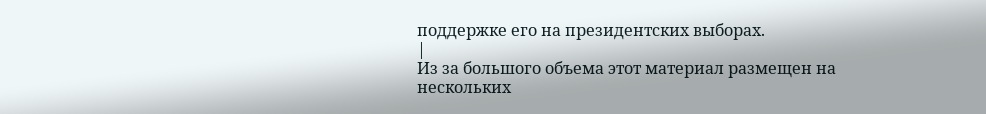поддержке его на президентских выборах.
|
Из за большого объема этот материал размещен на нескольких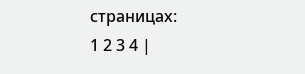страницах:
1 2 3 4 |